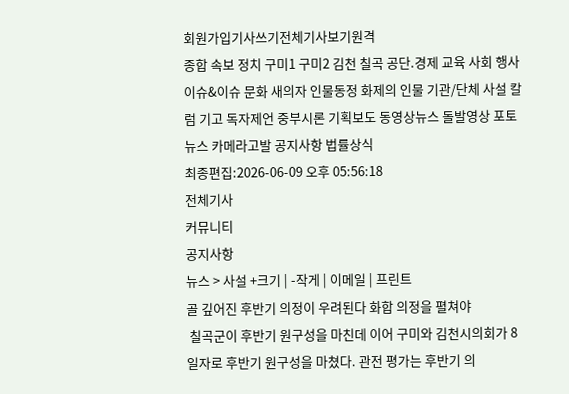회원가입기사쓰기전체기사보기원격
종합 속보 정치 구미1 구미2 김천 칠곡 공단.경제 교육 사회 행사 이슈&이슈 문화 새의자 인물동정 화제의 인물 기관/단체 사설 칼럼 기고 독자제언 중부시론 기획보도 동영상뉴스 돌발영상 포토뉴스 카메라고발 공지사항 법률상식
최종편집:2026-06-09 오후 05:56:18
전체기사
커뮤니티
공지사항
뉴스 > 사설 +크기 | -작게 | 이메일 | 프린트
골 깊어진 후반기 의정이 우려된다 화합 의정을 펼쳐야
 칠곡군이 후반기 원구성을 마친데 이어 구미와 김천시의회가 8일자로 후반기 원구성을 마쳤다. 관전 평가는 후반기 의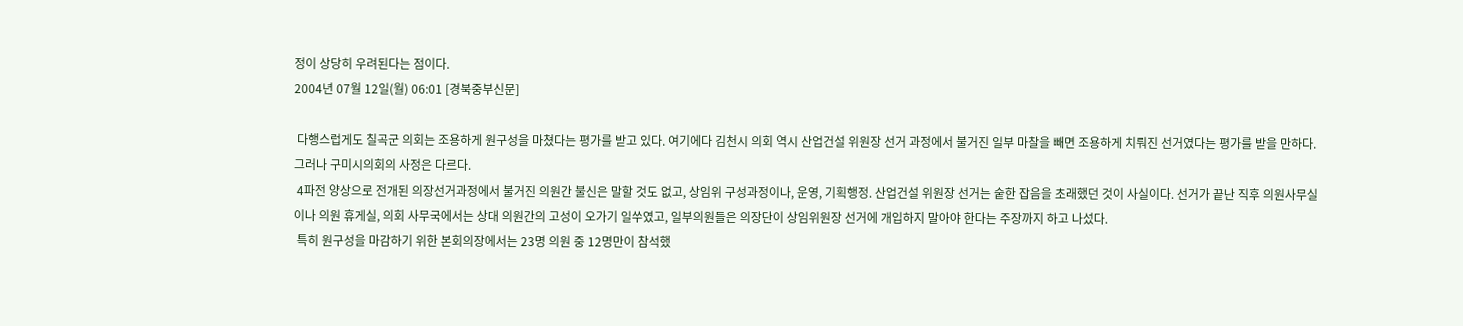정이 상당히 우려된다는 점이다.
2004년 07월 12일(월) 06:01 [경북중부신문]

 다행스럽게도 칠곡군 의회는 조용하게 원구성을 마쳤다는 평가를 받고 있다. 여기에다 김천시 의회 역시 산업건설 위원장 선거 과정에서 불거진 일부 마찰을 빼면 조용하게 치뤄진 선거였다는 평가를 받을 만하다. 그러나 구미시의회의 사정은 다르다.
 4파전 양상으로 전개된 의장선거과정에서 불거진 의원간 불신은 말할 것도 없고, 상임위 구성과정이나, 운영, 기획행정. 산업건설 위원장 선거는 숱한 잡음을 초래했던 것이 사실이다. 선거가 끝난 직후 의원사무실이나 의원 휴게실, 의회 사무국에서는 상대 의원간의 고성이 오가기 일쑤였고, 일부의원들은 의장단이 상임위원장 선거에 개입하지 말아야 한다는 주장까지 하고 나섰다.
 특히 원구성을 마감하기 위한 본회의장에서는 23명 의원 중 12명만이 참석했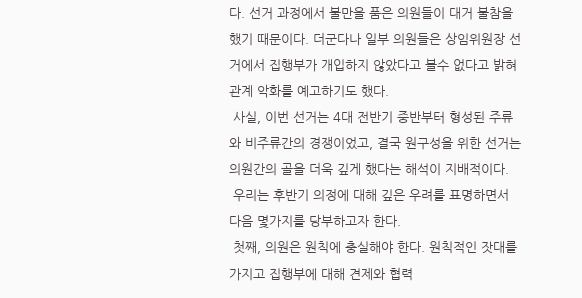다. 선거 과정에서 불만을 품은 의원들이 대거 불참을 했기 때문이다. 더군다나 일부 의원들은 상임위원장 선거에서 집행부가 개입하지 않았다고 볼수 없다고 밝혀 관계 악화를 예고하기도 했다.
 사실, 이번 선거는 4대 전반기 중반부터 형성된 주류와 비주류간의 경쟁이었고, 결국 원구성을 위한 선거는 의원간의 골을 더욱 깊게 했다는 해석이 지배적이다.
 우리는 후반기 의정에 대해 깊은 우려를 표명하면서 다음 몇가지를 당부하고자 한다.
 첫째, 의원은 원칙에 충실해야 한다. 원칙적인 잣대를 가지고 집행부에 대해 견제와 협력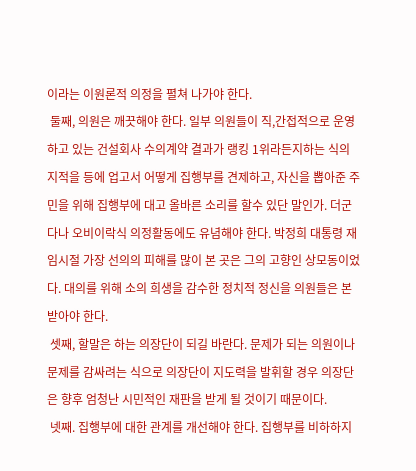이라는 이원론적 의정을 펼쳐 나가야 한다.
 둘째, 의원은 깨끗해야 한다. 일부 의원들이 직,간접적으로 운영하고 있는 건설회사 수의계약 결과가 랭킹 1위라든지하는 식의 지적을 등에 업고서 어떻게 집행부를 견제하고, 자신을 뽑아준 주민을 위해 집행부에 대고 올바른 소리를 할수 있단 말인가. 더군다나 오비이락식 의정활동에도 유념해야 한다. 박정희 대통령 재임시절 가장 선의의 피해를 많이 본 곳은 그의 고향인 상모동이었다. 대의를 위해 소의 희생을 감수한 정치적 정신을 의원들은 본받아야 한다.
 셋째, 할말은 하는 의장단이 되길 바란다. 문제가 되는 의원이나 문제를 감싸려는 식으로 의장단이 지도력을 발휘할 경우 의장단은 향후 엄청난 시민적인 재판을 받게 될 것이기 때문이다.
 넷째. 집행부에 대한 관계를 개선해야 한다. 집행부를 비하하지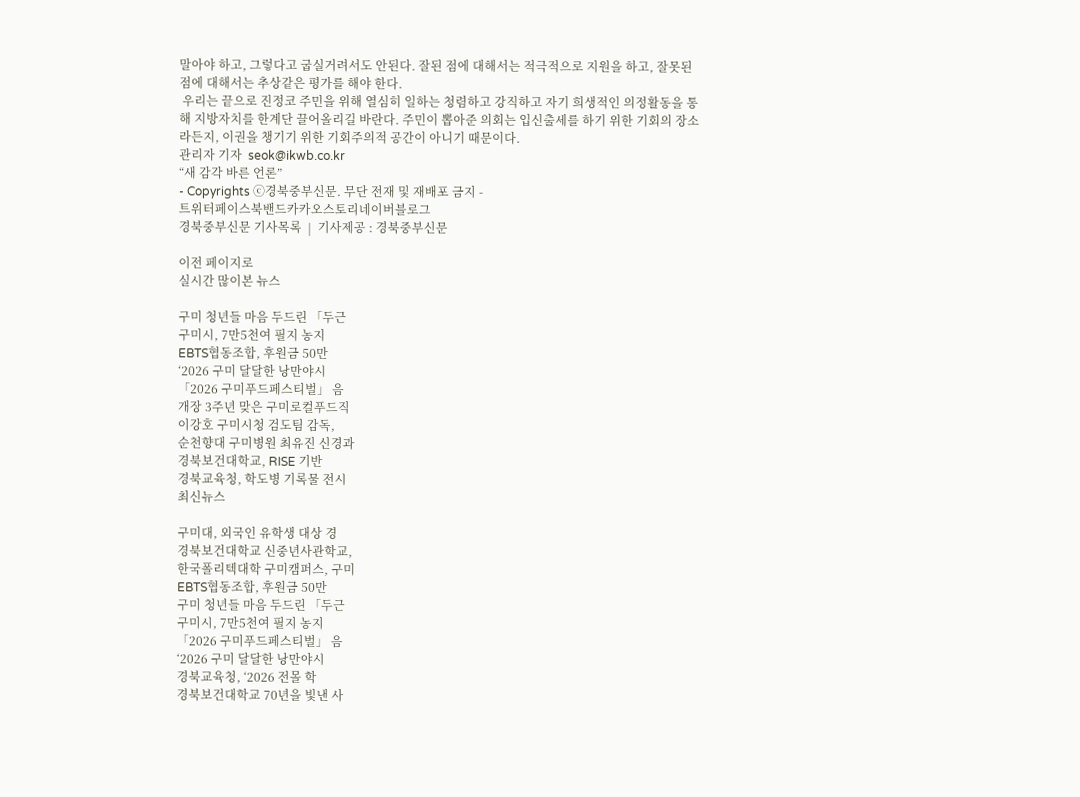말아야 하고, 그렇다고 굽실거려서도 안된다. 잘된 점에 대해서는 적극적으로 지원을 하고, 잘못된 점에 대해서는 추상같은 평가를 해야 한다.
 우리는 끝으로 진정코 주민을 위해 열심히 일하는 청렴하고 강직하고 자기 희생적인 의정활동을 통해 지방자치를 한계단 끌어올리길 바란다. 주민이 뽑아준 의회는 입신출세를 하기 위한 기회의 장소라든지, 이권을 챙기기 위한 기회주의적 공간이 아니기 때문이다.
관리자 기자  seok@ikwb.co.kr
“새 감각 바른 언론”
- Copyrights ⓒ경북중부신문. 무단 전재 및 재배포 금지 -
트위터페이스북밴드카카오스토리네이버블로그
경북중부신문 기사목록  |  기사제공 : 경북중부신문

이전 페이지로
실시간 많이본 뉴스

구미 청년들 마음 두드린 「두근
구미시, 7만5천여 필지 농지
EBTS협동조합, 후원금 50만
‘2026 구미 달달한 낭만야시
「2026 구미푸드페스티벌」 음
개장 3주년 맞은 구미로컬푸드직
이강호 구미시청 검도팀 감독,
순천향대 구미병원 최유진 신경과
경북보건대학교, RISE 기반
경북교육청, 학도병 기록물 전시
최신뉴스

구미대, 외국인 유학생 대상 경
경북보건대학교 신중년사관학교,
한국폴리텍대학 구미캠퍼스, 구미
EBTS협동조합, 후원금 50만
구미 청년들 마음 두드린 「두근
구미시, 7만5천여 필지 농지
「2026 구미푸드페스티벌」 음
‘2026 구미 달달한 낭만야시
경북교육청, ‘2026 전몰 학
경북보건대학교 70년을 빛낸 사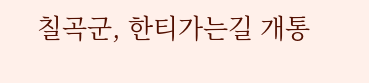칠곡군, 한티가는길 개통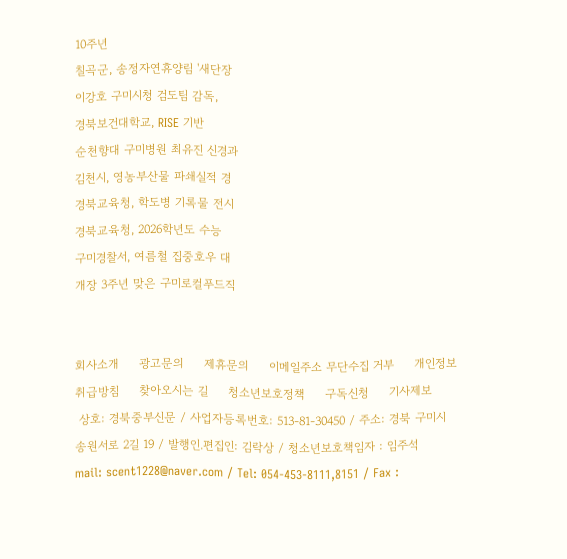10주년
칠곡군, 송정자연휴양림 '새단장
이강호 구미시청 검도팀 감독,
경북보건대학교, RISE 기반
순천향대 구미병원 최유진 신경과
김천시, 영농부산물 파쇄실적 경
경북교육청, 학도병 기록물 전시
경북교육청, 2026학년도 수능
구미경찰서, 여름철 집중호우 대
개장 3주년 맞은 구미로컬푸드직


회사소개     광고문의     제휴문의     이메일주소 무단수집 거부     개인정보취급방침     찾아오시는 길     청소년보호정책     구독신청     기사제보
 상호: 경북중부신문 / 사업자등록번호: 513-81-30450 / 주소: 경북 구미시 송원서로 2길 19 / 발행인.편집인: 김락상 / 청소년보호책임자 : 임주석
mail: scent1228@naver.com / Tel: 054-453-8111,8151 / Fax :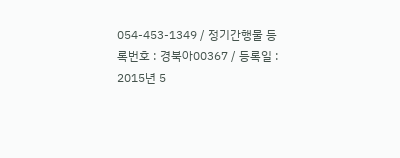054-453-1349 / 정기간행물 등록번호 : 경북아00367 / 등록일 : 2015년 5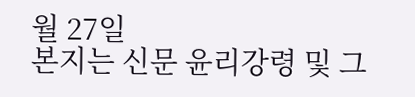월 27일
본지는 신문 윤리강령 및 그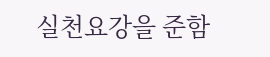실천요강을 준함